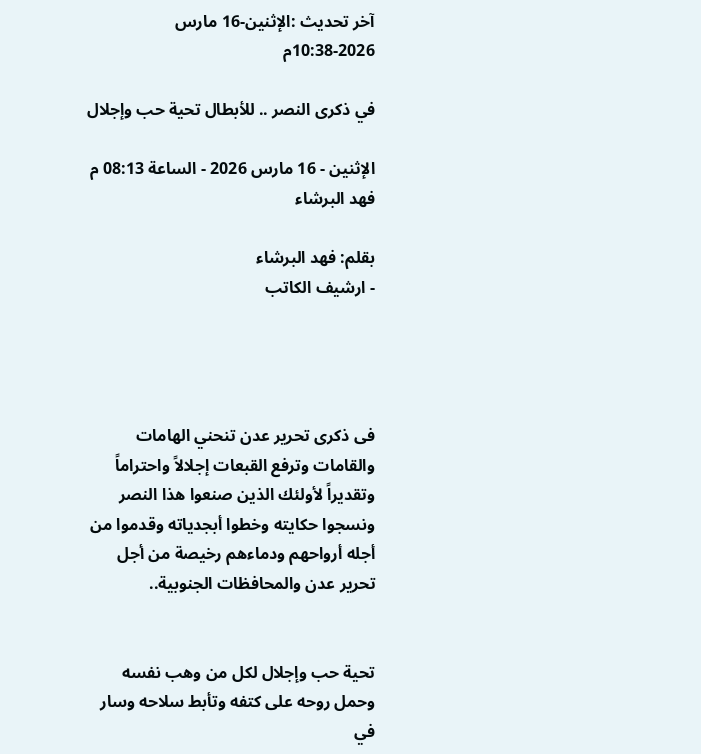آخر تحديث :الإثنين-16 مارس 2026-10:38م

في ذكرى النصر .. للأبطال تحية حب وإجلال

الإثنين - 16 مارس 2026 - الساعة 08:13 م
فهد البرشاء

بقلم: فهد البرشاء
- ارشيف الكاتب




فى ذكرى تحرير عدن تنحني الهامات والقامات وترفع القبعات إجلالاً واحتراماً وتقديراً لأولئك الذين صنعوا هذا النصر ونسجوا حكايته وخطوا أبجدياته وقدموا من أجله أرواحهم ودماءهم رخيصة من أجل تحرير عدن والمحافظات الجنوبية..


تحية حب وإجلال لكل من وهب نفسه وحمل روحه على كتفه وتأبط سلاحه وسار في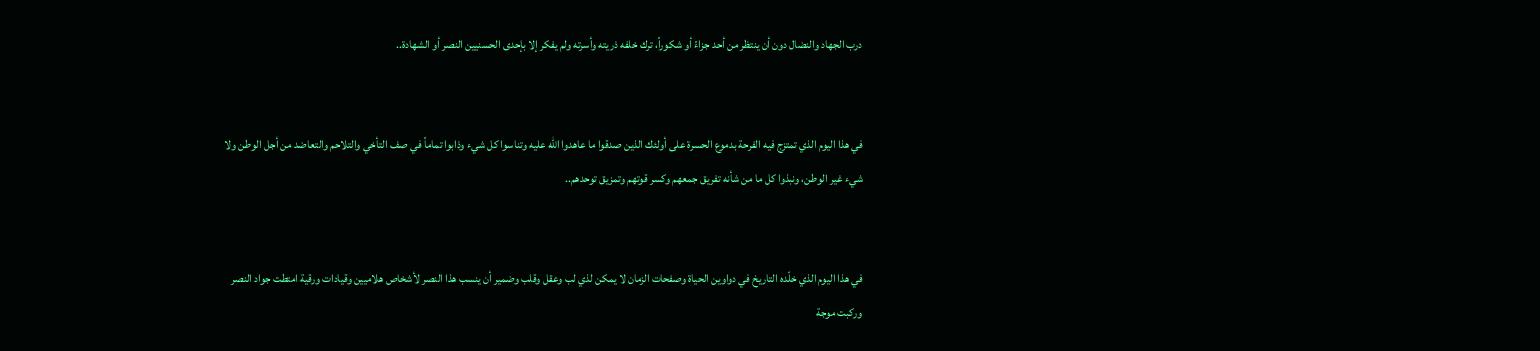درب الجهاد والنضال دون أن ينتظر من أحد جزاءً أو شكوراً، ترك خلفه ذريته وأسرته ولم يفكر إلا بإحدى الحسنيين النصر أو الشهادة..


في هذا اليوم الذي تمتزج فيه الفرحة بدموع الحسرة على أولئك الذين صدقوا ما عاهدوا الله عليه وتناسوا كل شيء وذابوا تماماً في صف التأخي والتلاحم والتعاضد من أجل الوطن ولا شيء غير الوطن، ونبذوا كل ما من شأنه تفريق جمعهم وكسر قوتهم وتمزيق توحدهم..


في هذا اليوم الذي خلّده التاريخ في دواوين الحياة وصفحات الزمان لا يمكن لذي لب وعقل وقلب وضمير أن ينسب هذا النصر لأشخاص هلاميين وقيادات ورقية امتطت جواد النصر وركبت موجة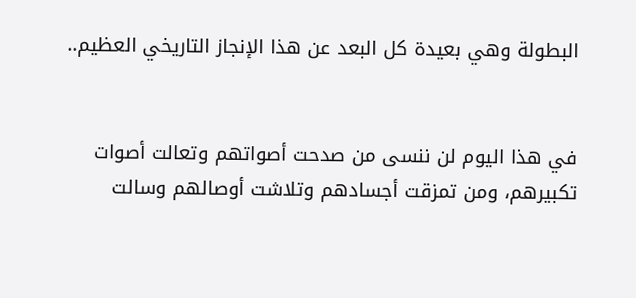البطولة وهي بعيدة كل البعد عن هذا الإنجاز التاريخي العظيم..


في هذا اليوم لن ننسى من صدحت أصواتهم وتعالت أصوات تكبيرهم، ومن تمزقت أجسادهم وتلاشت أوصالهم وسالت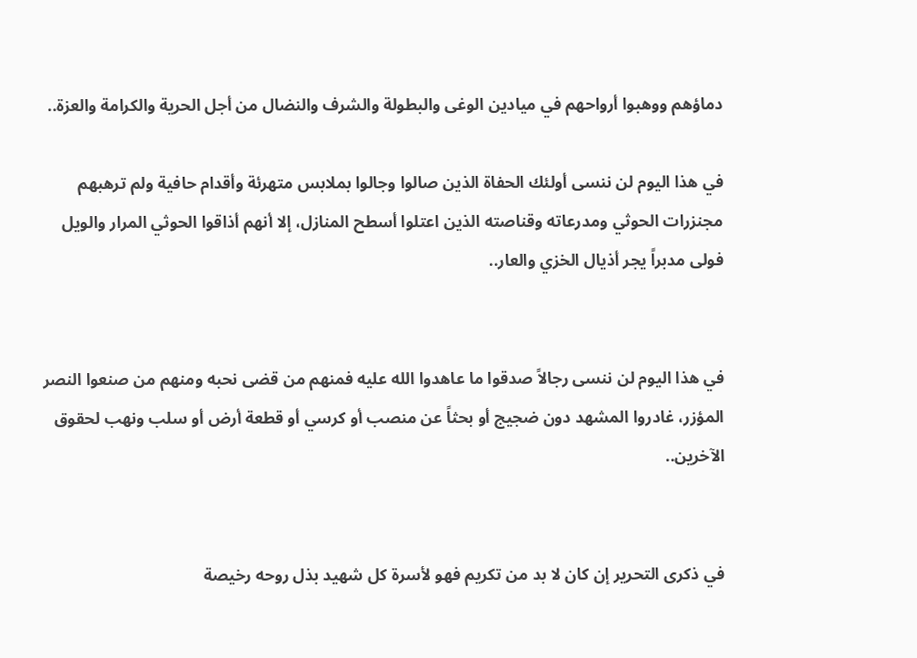دماؤهم ووهبوا أرواحهم في ميادين الوغى والبطولة والشرف والنضال من أجل الحرية والكرامة والعزة..

في هذا اليوم لن ننسى أولئك الحفاة الذين صالوا وجالوا بملابس متهرئة وأقدام حافية ولم ترهبهم مجنزرات الحوثي ومدرعاته وقناصته الذين اعتلوا أسطح المنازل، إلا أنهم أذاقوا الحوثي المرار والويل فولى مدبراً يجر أذيال الخزي والعار..


في هذا اليوم لن ننسى رجالاً صدقوا ما عاهدوا الله عليه فمنهم من قضى نحبه ومنهم من صنعوا النصر المؤزر، غادروا المشهد دون ضجيج أو بحثاً عن منصب أو كرسي أو قطعة أرض أو سلب ونهب لحقوق الآخرين..


في ذكرى التحرير إن كان لا بد من تكريم فهو لأسرة كل شهيد بذل روحه رخيصة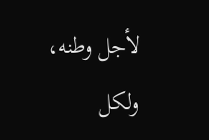لأجل وطنه، ولكل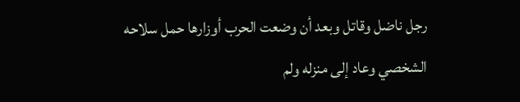رجل ناضل وقاتل وبعد أن وضعت الحرب أوزارها حمل سلاحه الشخصي وعاد إلى منزله ولم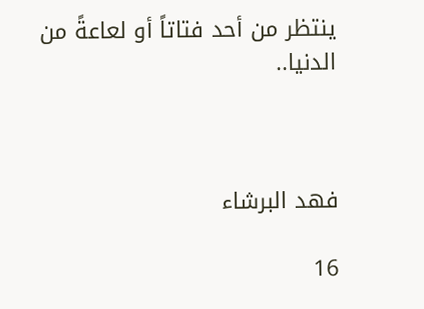ينتظر من أحد فتاتاً أو لعاعةً من الدنيا..



فهد البرشاء

16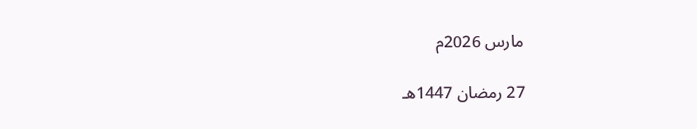مارس 2026م

27 رمضان 1447هـ